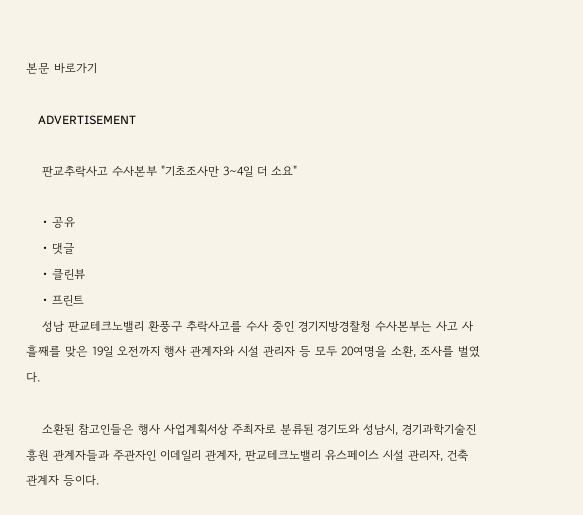본문 바로가기

    ADVERTISEMENT

    판교추락사고 수사본부 "기초조사만 3∼4일 더 소요"

    • 공유
    • 댓글
    • 클린뷰
    • 프린트
    성남 판교테크노밸리 환풍구 추락사고를 수사 중인 경기지방경찰청 수사본부는 사고 사흘째를 맞은 19일 오전까지 행사 관계자와 시설 관리자 등 모두 20여명을 소환, 조사를 벌였다.

    소환된 참고인들은 행사 사업계획서상 주최자로 분류된 경기도와 성남시, 경기과학기술진흥원 관계자들과 주관자인 이데일리 관계자, 판교테크노밸리 유스페이스 시설 관리자, 건축 관계자 등이다.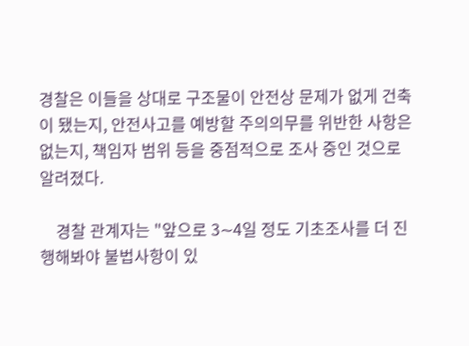경찰은 이들을 상대로 구조물이 안전상 문제가 없게 건축이 됐는지, 안전사고를 예방할 주의의무를 위반한 사항은 없는지, 책임자 범위 등을 중점적으로 조사 중인 것으로 알려졌다.

    경찰 관계자는 "앞으로 3∼4일 정도 기초조사를 더 진행해봐야 불법사항이 있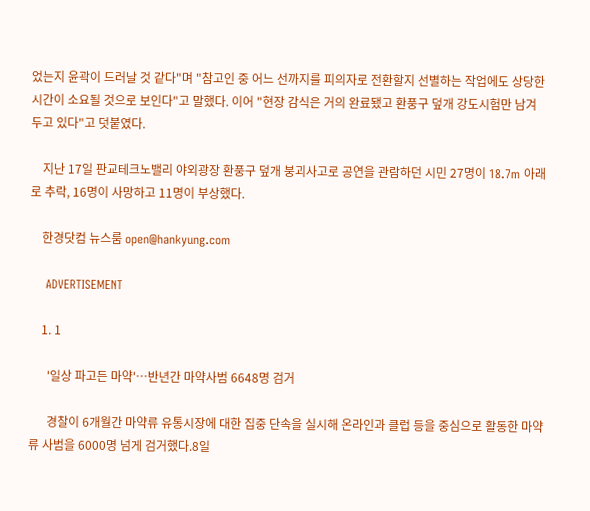었는지 윤곽이 드러날 것 같다"며 "참고인 중 어느 선까지를 피의자로 전환할지 선별하는 작업에도 상당한 시간이 소요될 것으로 보인다"고 말했다. 이어 "현장 감식은 거의 완료됐고 환풍구 덮개 강도시험만 남겨두고 있다"고 덧붙였다.

    지난 17일 판교테크노밸리 야외광장 환풍구 덮개 붕괴사고로 공연을 관람하던 시민 27명이 18.7m 아래로 추락, 16명이 사망하고 11명이 부상했다.

    한경닷컴 뉴스룸 open@hankyung.com

    ADVERTISEMENT

    1. 1

      '일상 파고든 마약'…반년간 마약사범 6648명 검거

      경찰이 6개월간 마약류 유통시장에 대한 집중 단속을 실시해 온라인과 클럽 등을 중심으로 활동한 마약류 사범을 6000명 넘게 검거했다.8일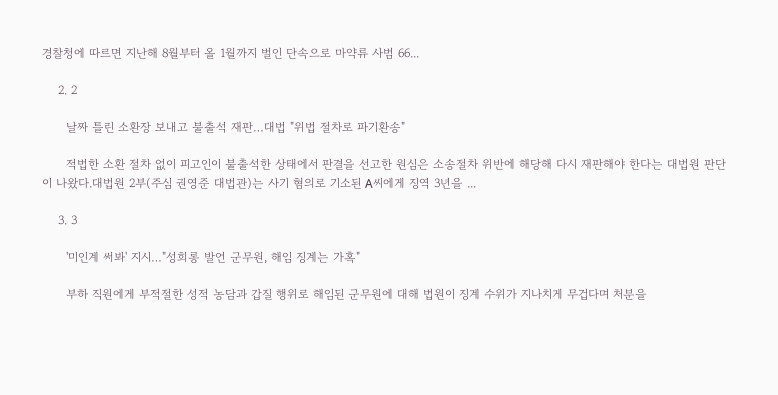경찰청에 따르면 지난해 8월부터 올 1월까지 벌인 단속으로 마약류 사범 66...

    2. 2

      날짜 틀린 소환장 보내고 불출석 재판…대법 "위법 절차로 파기환송"

      적법한 소환 절차 없이 피고인이 불출석한 상태에서 판결을 선고한 원심은 소송절차 위반에 해당해 다시 재판해야 한다는 대법원 판단이 나왔다.대법원 2부(주심 권영준 대법관)는 사기 혐의로 기소된 A씨에게 징역 3년을 ...

    3. 3

      '미인계 써봐' 지시…"성희롱 발언 군무원, 해임 징계는 가혹"

      부하 직원에게 부적절한 성적 농담과 갑질 행위로 해임된 군무원에 대해 법원이 징계 수위가 지나치게 무겁다며 처분을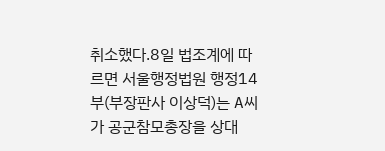취소했다.8일 법조계에 따르면 서울행정법원 행정14부(부장판사 이상덕)는 A씨가 공군참모총장을 상대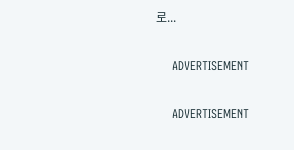로...

    ADVERTISEMENT

    ADVERTISEMENT